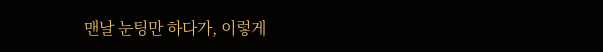맨날 눈팅만 하다가, 이렇게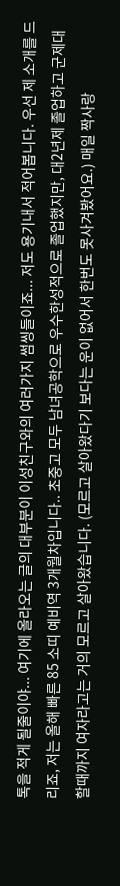톡을 적게 될줄이야... 여기에 올라오는 글의 대부분이 이성친구와의 여러가지 썸씽들이죠... 저도 용기내서 적어봅니다. 우선 제 소개를 드리죠, 저는 올해 빠른 85 소띠 예비역 3개월차입니다.. 초중고 모두 남녀공학으로 우수한성적으로 졸업했지만, 대2년제 졸업하고 군제대할때까지 여자라고는 거의 모르고 살아왔습니다. (모르고 살아왔다기 보다는 운이 없어서 한번도 못사겨봤어요.) 매일 짝사랑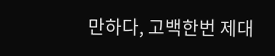만하다, 고백한번 제대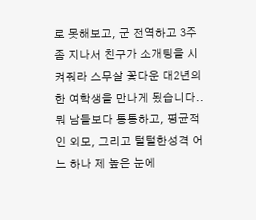로 못해보고, 군 전역하고 3주좀 지나서 친구가 소개팅을 시켜줘라 스무살 꽃다운 대2년의 한 여학생을 만나게 됬습니다.. 뭐 남들보다 통통하고, 평균적인 외모, 그리고 털털한성격 어느 하나 제 높은 눈에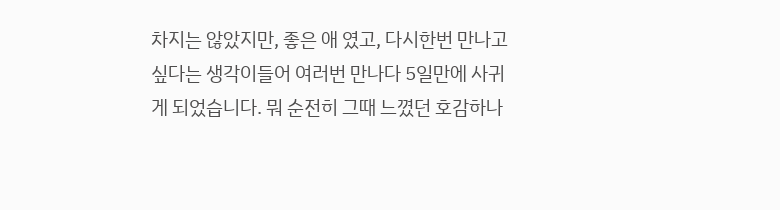차지는 않았지만, 좋은 애 였고, 다시한번 만나고 싶다는 생각이들어 여러번 만나다 5일만에 사귀게 되었습니다. 뭐 순전히 그때 느꼈던 호감하나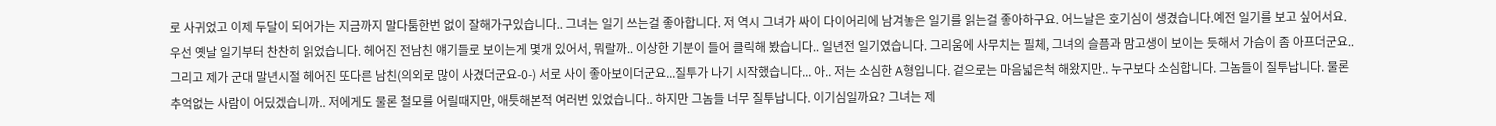로 사귀었고 이제 두달이 되어가는 지금까지 말다툼한번 없이 잘해가구있습니다.. 그녀는 일기 쓰는걸 좋아합니다. 저 역시 그녀가 싸이 다이어리에 남겨놓은 일기를 읽는걸 좋아하구요. 어느날은 호기심이 생겼습니다.예전 일기를 보고 싶어서요. 우선 옛날 일기부터 찬찬히 읽었습니다. 헤어진 전남친 얘기들로 보이는게 몇개 있어서, 뭐랄까.. 이상한 기분이 들어 클릭해 봤습니다.. 일년전 일기였습니다. 그리움에 사무치는 필체, 그녀의 슬픔과 맘고생이 보이는 듯해서 가슴이 좀 아프더군요.. 그리고 제가 군대 말년시절 헤어진 또다른 남친(의외로 많이 사겼더군요-0-) 서로 사이 좋아보이더군요...질투가 나기 시작했습니다... 아.. 저는 소심한 A형입니다. 겉으로는 마음넓은척 해왔지만.. 누구보다 소심합니다. 그놈들이 질투납니다. 물론 추억없는 사람이 어딨겠습니까.. 저에게도 물론 철모를 어릴때지만, 애틋해본적 여러번 있었습니다.. 하지만 그놈들 너무 질투납니다. 이기심일까요? 그녀는 제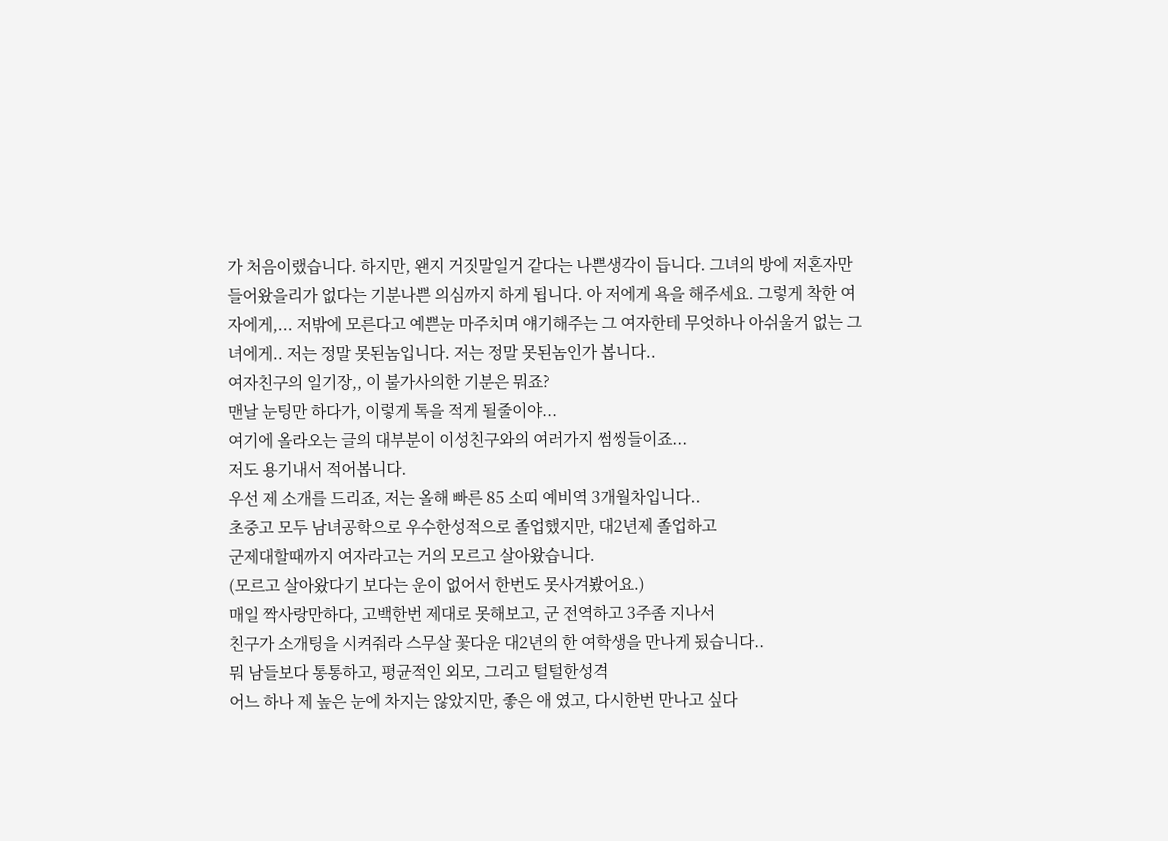가 처음이랬습니다. 하지만, 왠지 거짓말일거 같다는 나쁜생각이 듭니다. 그녀의 방에 저혼자만 들어왔을리가 없다는 기분나쁜 의심까지 하게 됩니다. 아 저에게 욕을 해주세요. 그렇게 착한 여자에게,... 저밖에 모른다고 예쁜눈 마주치며 얘기해주는 그 여자한테 무엇하나 아쉬울거 없는 그녀에게.. 저는 정말 못된놈입니다. 저는 정말 못된놈인가 봅니다..
여자친구의 일기장,, 이 불가사의한 기분은 뭐죠?
맨날 눈팅만 하다가, 이렇게 톡을 적게 될줄이야...
여기에 올라오는 글의 대부분이 이성친구와의 여러가지 썸씽들이죠...
저도 용기내서 적어봅니다.
우선 제 소개를 드리죠, 저는 올해 빠른 85 소띠 예비역 3개월차입니다..
초중고 모두 남녀공학으로 우수한성적으로 졸업했지만, 대2년제 졸업하고
군제대할때까지 여자라고는 거의 모르고 살아왔습니다.
(모르고 살아왔다기 보다는 운이 없어서 한번도 못사겨봤어요.)
매일 짝사랑만하다, 고백한번 제대로 못해보고, 군 전역하고 3주좀 지나서
친구가 소개팅을 시켜줘라 스무살 꽃다운 대2년의 한 여학생을 만나게 됬습니다..
뭐 남들보다 통통하고, 평균적인 외모, 그리고 털털한성격
어느 하나 제 높은 눈에 차지는 않았지만, 좋은 애 였고, 다시한번 만나고 싶다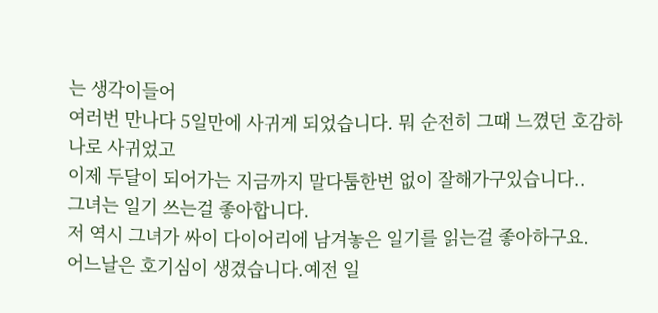는 생각이들어
여러번 만나다 5일만에 사귀게 되었습니다. 뭐 순전히 그때 느꼈던 호감하나로 사귀었고
이제 두달이 되어가는 지금까지 말다툼한번 없이 잘해가구있습니다..
그녀는 일기 쓰는걸 좋아합니다.
저 역시 그녀가 싸이 다이어리에 남겨놓은 일기를 읽는걸 좋아하구요.
어느날은 호기심이 생겼습니다.예전 일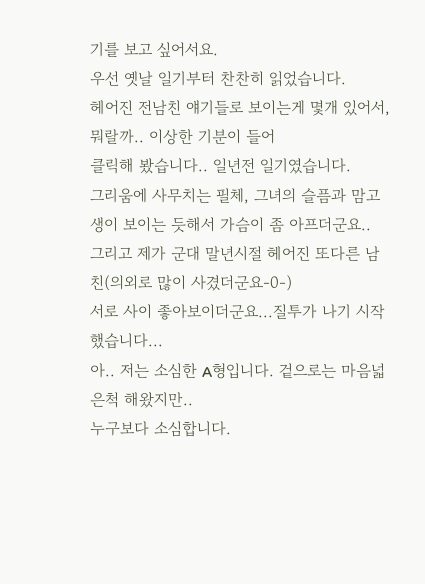기를 보고 싶어서요.
우선 옛날 일기부터 찬찬히 읽었습니다.
헤어진 전남친 얘기들로 보이는게 몇개 있어서, 뭐랄까.. 이상한 기분이 들어
클릭해 봤습니다.. 일년전 일기였습니다.
그리움에 사무치는 필체, 그녀의 슬픔과 맘고생이 보이는 듯해서 가슴이 좀 아프더군요..
그리고 제가 군대 말년시절 헤어진 또다른 남친(의외로 많이 사겼더군요-0-)
서로 사이 좋아보이더군요...질투가 나기 시작했습니다...
아.. 저는 소심한 A형입니다. 겉으로는 마음넓은척 해왔지만..
누구보다 소심합니다.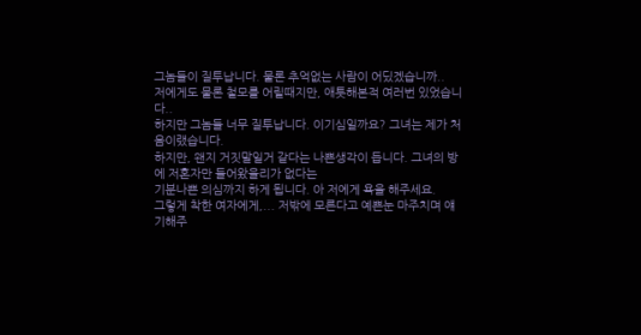그놈들이 질투납니다. 물론 추억없는 사람이 어딨겠습니까..
저에게도 물론 철모를 어릴때지만, 애틋해본적 여러번 있었습니다..
하지만 그놈들 너무 질투납니다. 이기심일까요? 그녀는 제가 처음이랬습니다.
하지만, 왠지 거짓말일거 같다는 나쁜생각이 듭니다. 그녀의 방에 저혼자만 들어왔을리가 없다는
기분나쁜 의심까지 하게 됩니다. 아 저에게 욕을 해주세요.
그렇게 착한 여자에게,... 저밖에 모른다고 예쁜눈 마주치며 얘기해주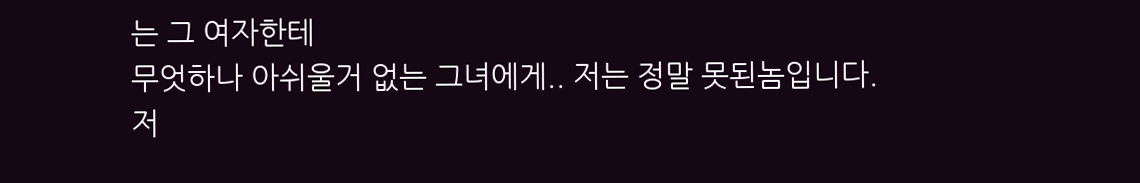는 그 여자한테
무엇하나 아쉬울거 없는 그녀에게.. 저는 정말 못된놈입니다.
저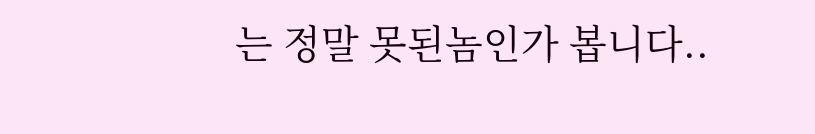는 정말 못된놈인가 봅니다..